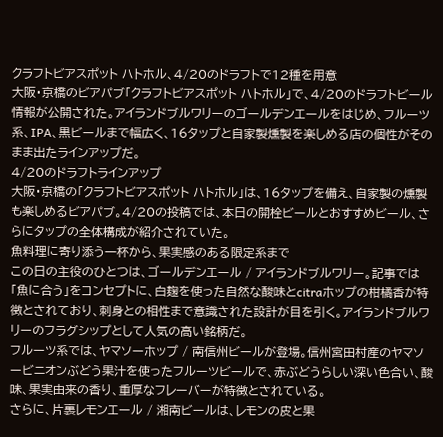クラフトビアスポット ハトホル、4/20のドラフトで12種を用意
大阪・京橋のビアパブ「クラフトビアスポット ハトホル」で、4/20のドラフトビール情報が公開された。アイランドブルワリーのゴールデンエールをはじめ、フルーツ系、IPA、黒ビールまで幅広く、16タップと自家製燻製を楽しめる店の個性がそのまま出たラインアップだ。
4/20のドラフトラインアップ
大阪・京橋の「クラフトビアスポット ハトホル」は、16タップを備え、自家製の燻製も楽しめるビアパブ。4/20の投稿では、本日の開栓ビールとおすすめビール、さらにタップの全体構成が紹介されていた。
魚料理に寄り添う一杯から、果実感のある限定系まで
この日の主役のひとつは、ゴールデンエール / アイランドブルワリー。記事では「魚に合う」をコンセプトに、白麹を使った自然な酸味とcitraホップの柑橘香が特徴とされており、刺身との相性まで意識された設計が目を引く。アイランドブルワリーのフラグシップとして人気の高い銘柄だ。
フルーツ系では、ヤマソーホップ / 南信州ビールが登場。信州宮田村産のヤマソービニオンぶどう果汁を使ったフルーツビールで、赤ぶどうらしい深い色合い、酸味、果実由来の香り、重厚なフレーバーが特徴とされている。
さらに、片裏レモンエール / 湘南ビールは、レモンの皮と果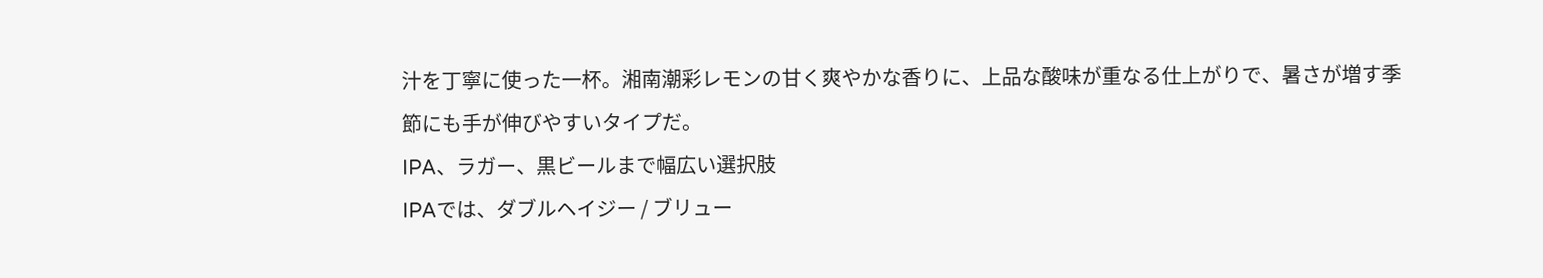汁を丁寧に使った一杯。湘南潮彩レモンの甘く爽やかな香りに、上品な酸味が重なる仕上がりで、暑さが増す季節にも手が伸びやすいタイプだ。
IPA、ラガー、黒ビールまで幅広い選択肢
IPAでは、ダブルヘイジー / ブリュー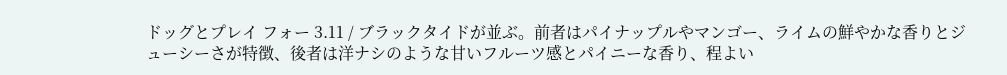ドッグとプレイ フォー 3.11 / ブラックタイドが並ぶ。前者はパイナップルやマンゴー、ライムの鮮やかな香りとジューシーさが特徴、後者は洋ナシのような甘いフルーツ感とパイニーな香り、程よい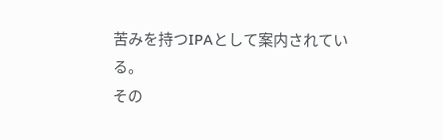苦みを持つIPAとして案内されている。
その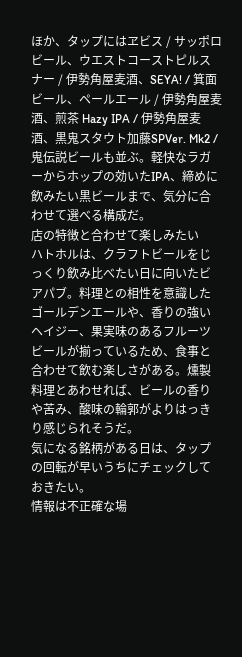ほか、タップにはヱビス / サッポロビール、ウエストコーストピルスナー / 伊勢角屋麦酒、SEYA! / 箕面ビール、ペールエール / 伊勢角屋麦酒、煎茶 Hazy IPA / 伊勢角屋麦酒、黒鬼スタウト加藤SPVer. Mk2 / 鬼伝説ビールも並ぶ。軽快なラガーからホップの効いたIPA、締めに飲みたい黒ビールまで、気分に合わせて選べる構成だ。
店の特徴と合わせて楽しみたい
ハトホルは、クラフトビールをじっくり飲み比べたい日に向いたビアパブ。料理との相性を意識したゴールデンエールや、香りの強いヘイジー、果実味のあるフルーツビールが揃っているため、食事と合わせて飲む楽しさがある。燻製料理とあわせれば、ビールの香りや苦み、酸味の輪郭がよりはっきり感じられそうだ。
気になる銘柄がある日は、タップの回転が早いうちにチェックしておきたい。
情報は不正確な場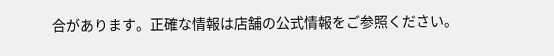合があります。正確な情報は店舗の公式情報をご参照ください。